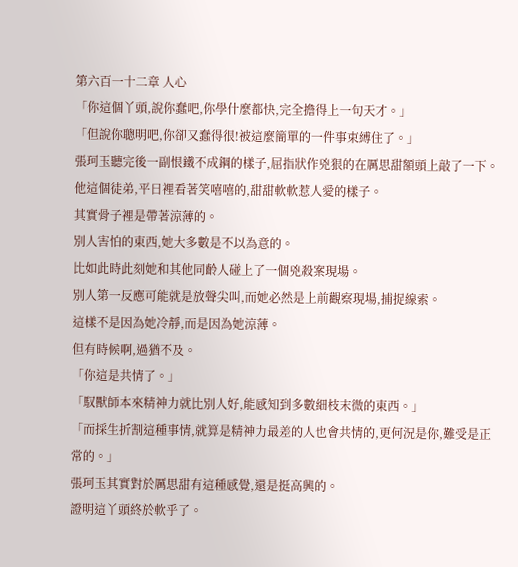第六百一十二章 人心
「你這個丫頭,說你蠢吧,你學什麼都快,完全擔得上一句天才。」
「但說你聰明吧,你卻又蠢得很!被這麼簡單的一件事束縛住了。」
張珂玉聽完後一副恨鐵不成鋼的樣子,屈指狀作兇狠的在厲思甜額頭上敲了一下。
他這個徒弟,平日裡看著笑嘻嘻的,甜甜軟軟惹人愛的樣子。
其實骨子裡是帶著涼薄的。
別人害怕的東西,她大多數是不以為意的。
比如此時此刻她和其他同齡人碰上了一個兇殺案現場。
別人第一反應可能就是放聲尖叫,而她必然是上前觀察現場,捕捉線索。
這樣不是因為她冷靜,而是因為她涼薄。
但有時候啊,過猶不及。
「你這是共情了。」
「馭獸師本來精神力就比別人好,能感知到多數細枝末微的東西。」
「而採生折割這種事情,就算是精神力最差的人也會共情的,更何況是你,難受是正常的。」
張珂玉其實對於厲思甜有這種感覺,還是挺高興的。
證明這丫頭終於軟乎了。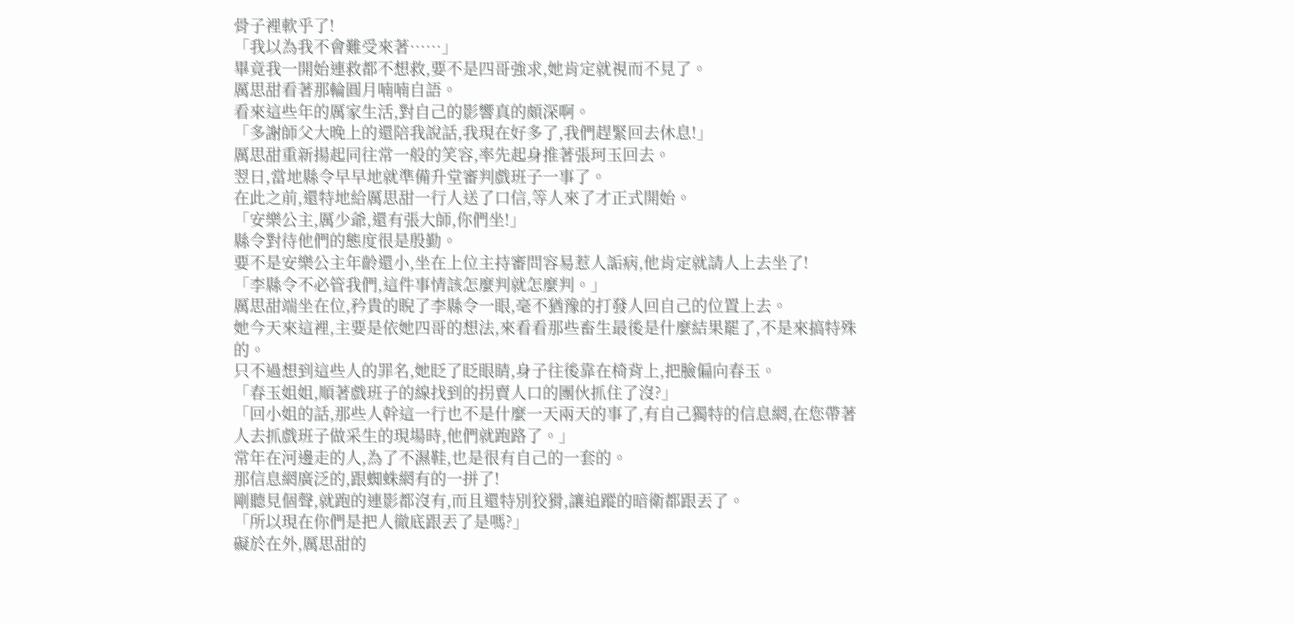骨子裡軟乎了!
「我以為我不會難受來著……」
畢竟我一開始連救都不想救,要不是四哥強求,她肯定就視而不見了。
厲思甜看著那輪圓月喃喃自語。
看來這些年的厲家生活,對自己的影響真的頗深啊。
「多謝師父大晚上的還陪我說話,我現在好多了,我們趕緊回去休息!」
厲思甜重新揚起同往常一般的笑容,率先起身推著張珂玉回去。
翌日,當地縣令早早地就準備升堂審判戲班子一事了。
在此之前,還特地給厲思甜一行人送了口信,等人來了才正式開始。
「安樂公主,厲少爺,還有張大師,你們坐!」
縣令對待他們的態度很是殷勤。
要不是安樂公主年齡還小,坐在上位主持審問容易惹人詬病,他肯定就請人上去坐了!
「李縣令不必管我們,這件事情該怎麼判就怎麼判。」
厲思甜端坐在位,矜貴的睨了李縣令一眼,毫不猶豫的打發人回自己的位置上去。
她今天來這裡,主要是依她四哥的想法,來看看那些畜生最後是什麼結果罷了,不是來搞特殊的。
只不過想到這些人的罪名,她眨了眨眼睛,身子往後靠在椅背上,把臉偏向春玉。
「春玉姐姐,順著戲班子的線找到的拐賣人口的團伙抓住了沒?」
「回小姐的話,那些人幹這一行也不是什麼一天兩天的事了,有自己獨特的信息網,在您帶著人去抓戲班子做采生的現場時,他們就跑路了。」
常年在河邊走的人,為了不濕鞋,也是很有自己的一套的。
那信息網廣泛的,跟蜘蛛網有的一拼了!
剛聽見個聲,就跑的連影都沒有,而且還特別狡猾,讓追蹤的暗衛都跟丟了。
「所以現在你們是把人徹底跟丟了是嗎?」
礙於在外,厲思甜的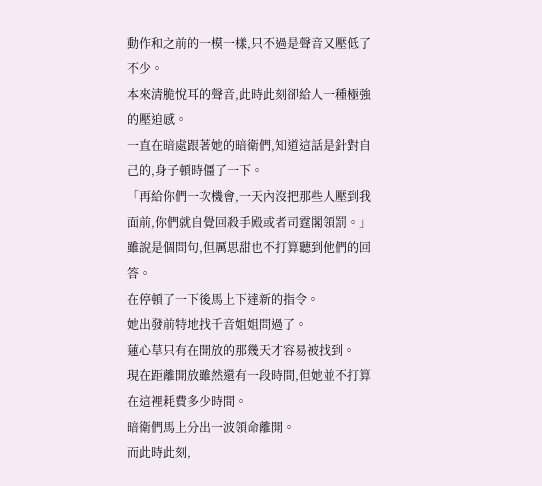動作和之前的一模一樣,只不過是聲音又壓低了不少。
本來清脆悅耳的聲音,此時此刻卻給人一種極強的壓迫感。
一直在暗處跟著她的暗衛們,知道這話是針對自己的,身子頓時僵了一下。
「再給你們一次機會,一天內沒把那些人壓到我面前,你們就自覺回殺手殿或者司霆閣領罰。」
雖說是個問句,但厲思甜也不打算聽到他們的回答。
在停頓了一下後馬上下達新的指令。
她出發前特地找千音姐姐問過了。
蓮心草只有在開放的那幾天才容易被找到。
現在距離開放雖然還有一段時間,但她並不打算在這裡耗費多少時間。
暗衛們馬上分出一波領命離開。
而此時此刻,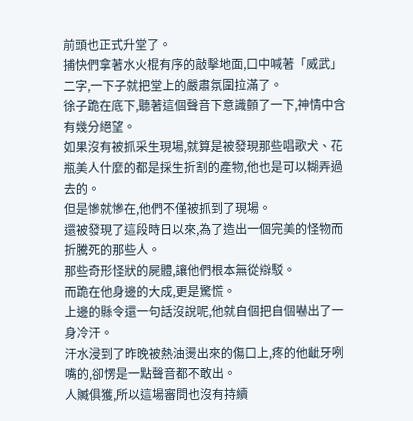前頭也正式升堂了。
捕快們拿著水火棍有序的敲擊地面,口中喊著「威武」二字,一下子就把堂上的嚴肅氛圍拉滿了。
徐子跪在底下,聽著這個聲音下意識顫了一下,神情中含有幾分絕望。
如果沒有被抓采生現場,就算是被發現那些唱歌犬、花瓶美人什麼的都是採生折割的產物,他也是可以糊弄過去的。
但是慘就慘在,他們不僅被抓到了現場。
還被發現了這段時日以來,為了造出一個完美的怪物而折騰死的那些人。
那些奇形怪狀的屍體,讓他們根本無從辯駁。
而跪在他身邊的大成,更是驚慌。
上邊的縣令還一句話沒說呢,他就自個把自個嚇出了一身冷汗。
汗水浸到了昨晚被熱油燙出來的傷口上,疼的他齜牙咧嘴的,卻愣是一點聲音都不敢出。
人贓俱獲,所以這場審問也沒有持續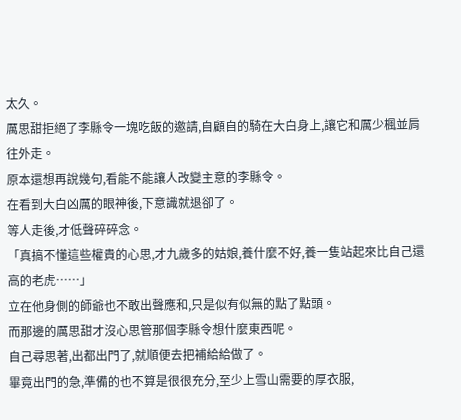太久。
厲思甜拒絕了李縣令一塊吃飯的邀請,自顧自的騎在大白身上,讓它和厲少楓並肩往外走。
原本還想再說幾句,看能不能讓人改變主意的李縣令。
在看到大白凶厲的眼神後,下意識就退卻了。
等人走後,才低聲碎碎念。
「真搞不懂這些權貴的心思,才九歲多的姑娘,養什麼不好,養一隻站起來比自己還高的老虎……」
立在他身側的師爺也不敢出聲應和,只是似有似無的點了點頭。
而那邊的厲思甜才沒心思管那個李縣令想什麼東西呢。
自己尋思著,出都出門了,就順便去把補給給做了。
畢竟出門的急,準備的也不算是很很充分,至少上雪山需要的厚衣服,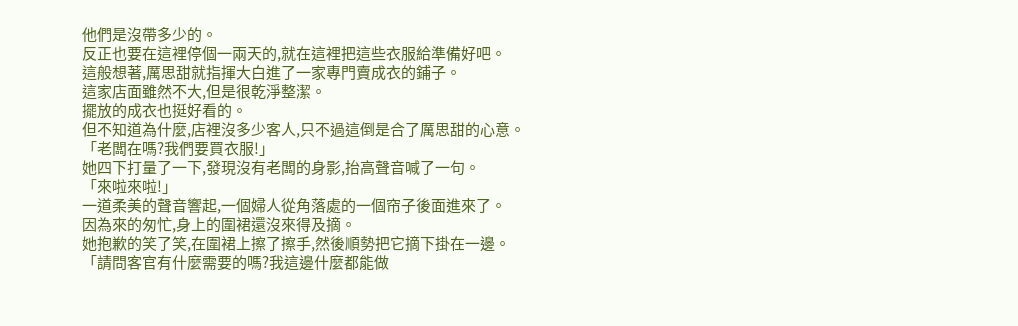他們是沒帶多少的。
反正也要在這裡停個一兩天的,就在這裡把這些衣服給準備好吧。
這般想著,厲思甜就指揮大白進了一家專門賣成衣的鋪子。
這家店面雖然不大,但是很乾淨整潔。
擺放的成衣也挺好看的。
但不知道為什麼,店裡沒多少客人,只不過這倒是合了厲思甜的心意。
「老闆在嗎?我們要買衣服!」
她四下打量了一下,發現沒有老闆的身影,抬高聲音喊了一句。
「來啦來啦!」
一道柔美的聲音響起,一個婦人從角落處的一個帘子後面進來了。
因為來的匆忙,身上的圍裙還沒來得及摘。
她抱歉的笑了笑,在圍裙上擦了擦手,然後順勢把它摘下掛在一邊。
「請問客官有什麼需要的嗎?我這邊什麼都能做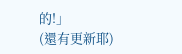的!」
(還有更新耶)